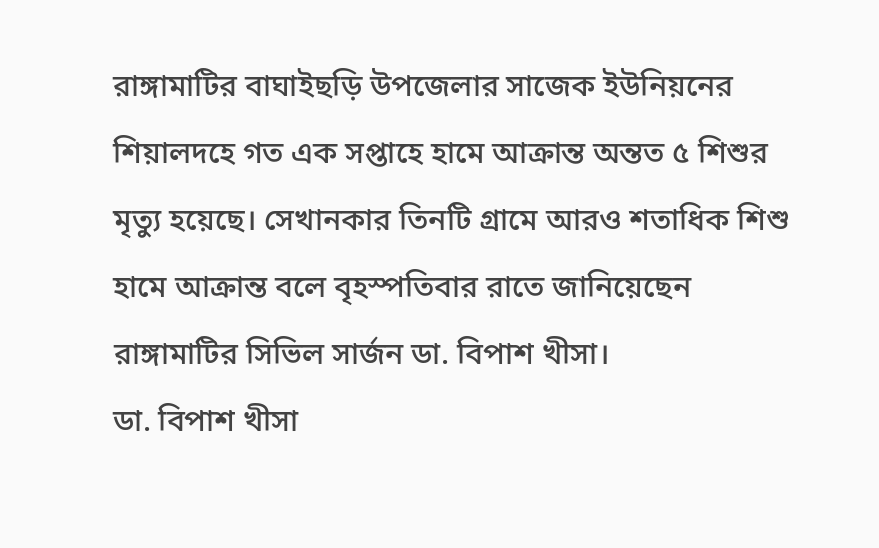রাঙ্গামাটির বাঘাইছড়ি উপজেলার সাজেক ইউনিয়নের শিয়ালদহে গত এক সপ্তাহে হামে আক্রান্ত অন্তত ৫ শিশুর মৃত্যু হয়েছে। সেখানকার তিনটি গ্রামে আরও শতাধিক শিশু হামে আক্রান্ত বলে বৃহস্পতিবার রাতে জানিয়েছেন রাঙ্গামাটির সিভিল সার্জন ডা. বিপাশ খীসা।
ডা. বিপাশ খীসা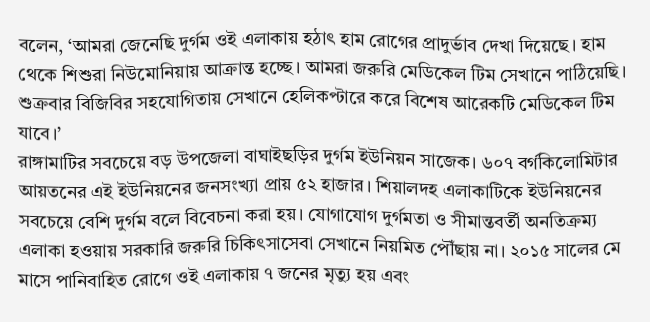বলেন, ‘আমরা জেনেছি দুর্গম ওই এলাকায় হঠাৎ হাম রোগের প্রাদুর্ভাব দেখা দিয়েছে। হাম থেকে শিশুরা নিউমোনিয়ায় আক্রান্ত হচ্ছে। আমরা জরুরি মেডিকেল টিম সেখানে পাঠিয়েছি। শুক্রবার বিজিবির সহযোগিতায় সেখানে হেলিকপ্টারে করে বিশেষ আরেকটি মেডিকেল টিম যাবে।’
রাঙ্গামাটির সবচেয়ে বড় উপজেলা বাঘাইছড়ির দুর্গম ইউনিয়ন সাজেক। ৬০৭ বর্গকিলোমিটার আয়তনের এই ইউনিয়নের জনসংখ্যা প্রায় ৫২ হাজার। শিয়ালদহ এলাকাটিকে ইউনিয়নের সবচেয়ে বেশি দুর্গম বলে বিবেচনা করা হয়। যোগাযোগ দুর্গমতা ও সীমান্তবর্তী অনতিক্রম্য এলাকা হওয়ায় সরকারি জরুরি চিকিৎসাসেবা সেখানে নিয়মিত পৌঁছায় না। ২০১৫ সালের মে মাসে পানিবাহিত রোগে ওই এলাকায় ৭ জনের মৃত্যু হয় এবং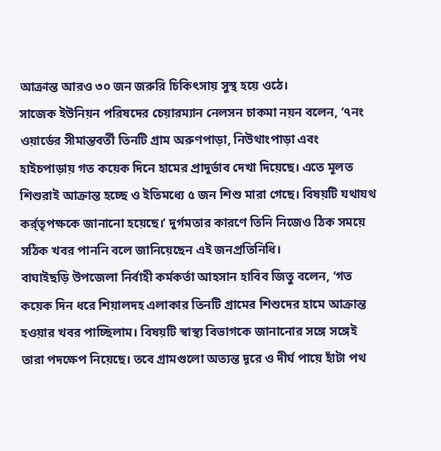আক্রান্ত আরও ৩০ জন জরুরি চিকিৎসায় সুস্থ হয়ে ওঠে।
সাজেক ইউনিয়ন পরিষদের চেয়ারম্যান নেলসন চাকমা নয়ন বলেন, ‘৭নং ওয়ার্ডের সীমান্তবর্তী তিনটি গ্রাম অরুণপাড়া, নিউথাংপাড়া এবং হাইচপাড়ায় গত কয়েক দিনে হামের প্রাদুর্ভাব দেখা দিয়েছে। এতে মূলত শিশুরাই আক্রান্ত হচ্ছে ও ইতিমধ্যে ৫ জন শিশু মারা গেছে। বিষয়টি যথাযথ কর্র্তৃপক্ষকে জানানো হয়েছে।’ দুর্গমতার কারণে তিনি নিজেও ঠিক সময়ে সঠিক খবর পাননি বলে জানিয়েছেন এই জনপ্রতিনিধি।
বাঘাইছড়ি উপজেলা নির্বাহী কর্মকর্তা আহসান হাবিব জিতু বলেন, ‘গত কয়েক দিন ধরে শিয়ালদহ এলাকার তিনটি গ্রামের শিশুদের হামে আক্রান্ত হওয়ার খবর পাচ্ছিলাম। বিষয়টি স্বাস্থ্য বিভাগকে জানানোর সঙ্গে সঙ্গেই তারা পদক্ষেপ নিয়েছে। তবে গ্রামগুলো অত্যন্ত দূরে ও দীর্ঘ পায়ে হাঁটা পথ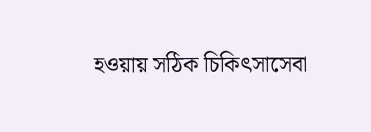হওয়ায় সঠিক চিকিৎসাসেবা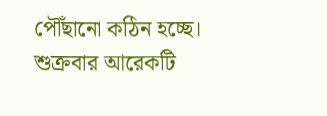পৌঁছানো কঠিন হচ্ছে। শুক্রবার আরেকটি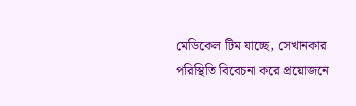মেডিকেল টিম যাচ্ছে, সেখানকার পরিস্থিতি বিবেচনা করে প্রয়োজনে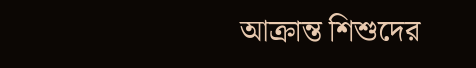আক্রান্ত শিশুদের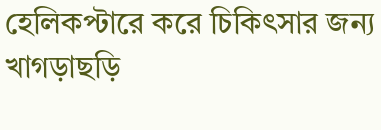হেলিকপ্টারে করে চিকিৎসার জন্য খাগড়াছড়ি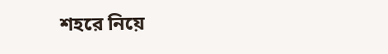শহরে নিয়ে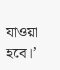যাওয়া হবে।’